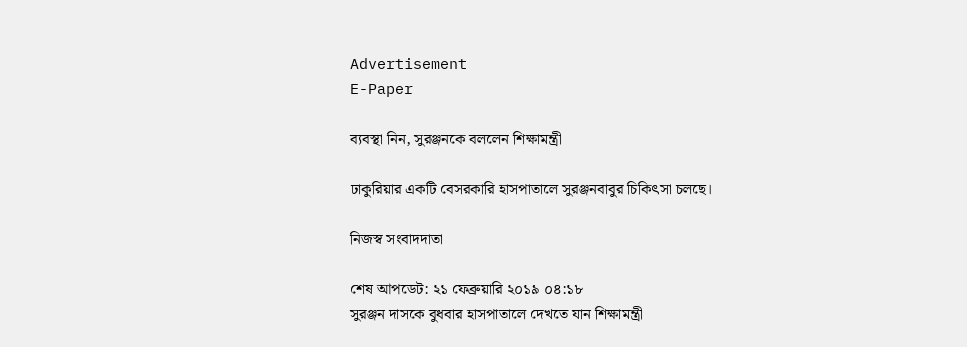Advertisement
E-Paper

ব্যবস্থা নিন, সুরঞ্জনকে বললেন শিক্ষামন্ত্রী

ঢাকুরিয়ার একটি বেসরকারি হাসপাতালে সুরঞ্জনবাবুর চিকিৎসা চলছে।

নিজস্ব সংবাদদাতা

শেষ আপডেট: ২১ ফেব্রুয়ারি ২০১৯ ০৪:১৮
সুরঞ্জন দাসকে বুধবার হাসপাতালে দেখতে যান শিক্ষামন্ত্রী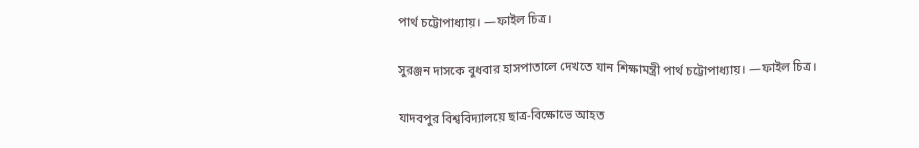পার্থ চট্টোপাধ্যায়। —ফাইল চিত্র।

সুরঞ্জন দাসকে বুধবার হাসপাতালে দেখতে যান শিক্ষামন্ত্রী পার্থ চট্টোপাধ্যায়। —ফাইল চিত্র।

যাদবপুর বিশ্ববিদ্যালয়ে ছাত্র-বিক্ষোভে আহত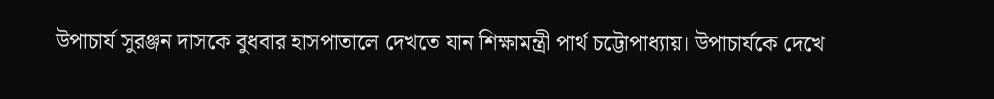উপাচার্য সুরঞ্জন দাসকে বুধবার হাসপাতালে দেখতে যান শিক্ষামন্ত্রী পার্থ চট্টোপাধ্যায়। উপাচার্যকে দেখে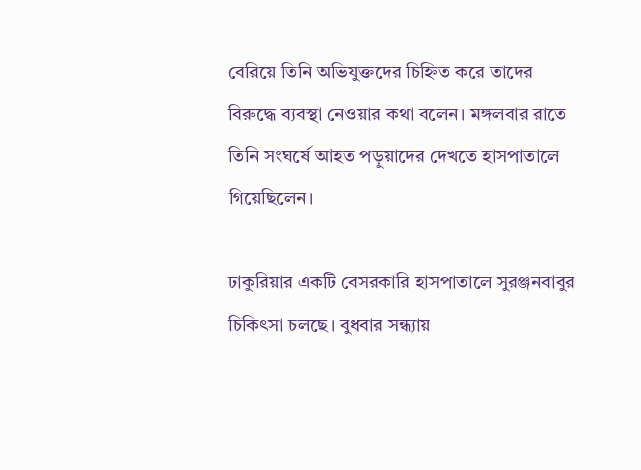বেরিয়ে তিনি অভিযুক্তদের চিহ্নিত করে তাদের বিরুদ্ধে ব্যবস্থা নেওয়ার কথা বলেন। মঙ্গলবার রাতে তিনি সংঘর্ষে আহত পড়ুয়াদের দেখতে হাসপাতালে গিয়েছিলেন।

ঢাকুরিয়ার একটি বেসরকারি হাসপাতালে সুরঞ্জনবাবুর চিকিৎসা চলছে। বুধবার সন্ধ্যায়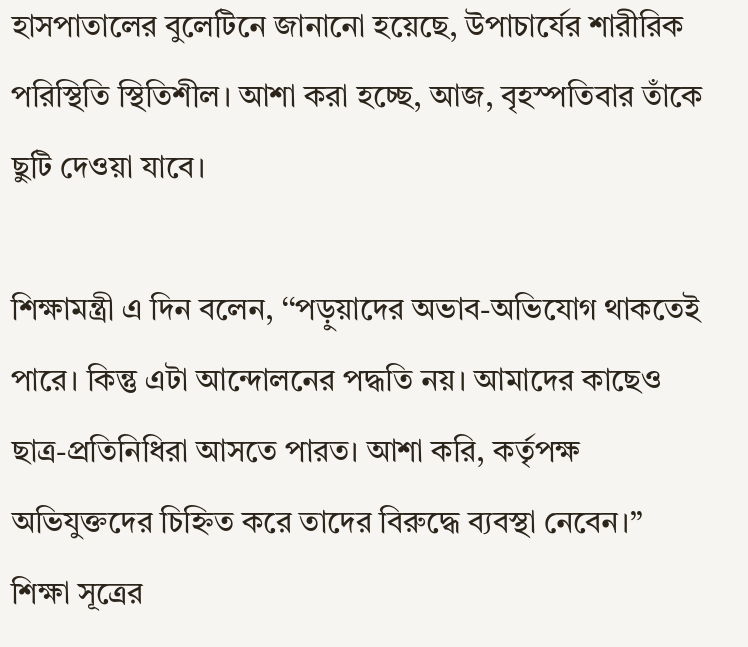হাসপাতালের বুলেটিনে জানানো হয়েছে, উপাচার্যের শারীরিক পরিস্থিতি স্থিতিশীল। আশা করা হচ্ছে, আজ, বৃহস্পতিবার তাঁকে ছুটি দেওয়া যাবে।

শিক্ষামন্ত্রী এ দিন বলেন, ‘‘পড়ুয়াদের অভাব-অভিযোগ থাকতেই পারে। কিন্তু এটা আন্দোলনের পদ্ধতি নয়। আমাদের কাছেও ছাত্র-প্রতিনিধিরা আসতে পারত। আশা করি, কর্তৃপক্ষ অভিযুক্তদের চিহ্নিত করে তাদের বিরুদ্ধে ব্যবস্থা নেবেন।’’ শিক্ষা সূত্রের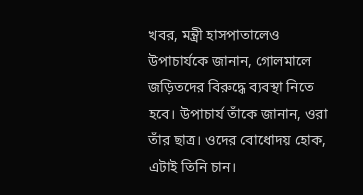খবর, মন্ত্রী হাসপাতালেও উপাচার্যকে জানান, গোলমালে জড়িতদের বিরুদ্ধে ব্যবস্থা নিতে হবে। উপাচার্য তাঁকে জানান, ওরা তাঁর ছাত্র। ওদের বোধোদয় হোক, এটাই তিনি চান।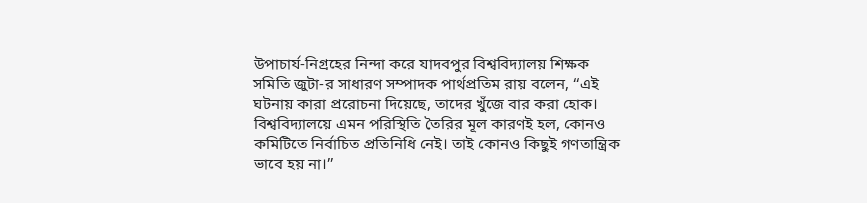উপাচার্য-নিগ্রহের নিন্দা করে যাদবপুর বিশ্ববিদ্যালয় শিক্ষক সমিতি জুটা-র সাধারণ সম্পাদক পার্থপ্রতিম রায় বলেন, ‘‘এই ঘটনায় কারা প্ররোচনা দিয়েছে, তাদের খুঁজে বার করা হোক। বিশ্ববিদ্যালয়ে এমন পরিস্থিতি তৈরির মূল কারণই হল, কোনও কমিটিতে নির্বাচিত প্রতিনিধি নেই। তাই কোনও কিছুই গণতান্ত্রিক ভাবে হয় না।’’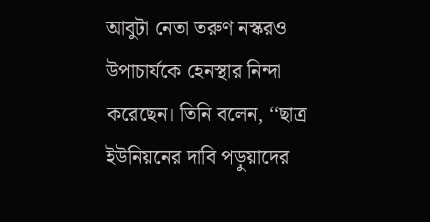আবুটা নেতা তরুণ নস্করও উপাচার্যকে হেনস্থার নিন্দা করেছেন। তিনি বলেন, ‘‘ছাত্র ইউনিয়নের দাবি পড়ুয়াদের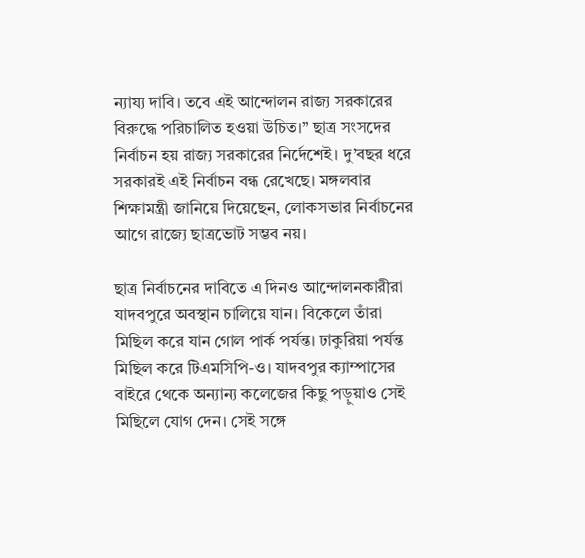ন্যায্য দাবি। তবে এই আন্দোলন রাজ্য সরকারের বিরুদ্ধে পরিচালিত হওয়া উচিত।’’ ছাত্র সংসদের নির্বাচন হয় রাজ্য সরকারের নির্দেশেই। দু’বছর ধরে সরকারই এই নির্বাচন বন্ধ রেখেছে। মঙ্গলবার শিক্ষামন্ত্রী জানিয়ে দিয়েছেন, লোকসভার নির্বাচনের আগে রাজ্যে ছাত্রভোট সম্ভব নয়।

ছাত্র নির্বাচনের দাবিতে এ দিনও আন্দোলনকারীরা যাদবপুরে অবস্থান চালিয়ে যান। বিকেলে তাঁরা মিছিল করে যান গোল পার্ক পর্যন্ত। ঢাকুরিয়া পর্যন্ত মিছিল করে টিএমসিপি-ও। যাদবপুর ক্যাম্পাসের বাইরে থেকে অন্যান্য কলেজের কিছু পড়ুয়াও সেই মিছিলে যোগ দেন। সেই সঙ্গে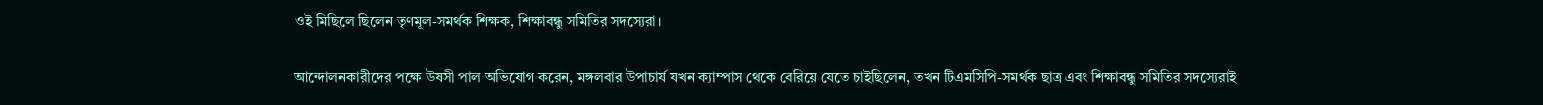ওই মিছিলে ছিলেন তৃণমূল-সমর্থক শিক্ষক, শিক্ষাবন্ধু সমিতির সদস্যেরা।

আন্দোলনকারীদের পক্ষে উষসী পাল অভিযোগ করেন, মঙ্গলবার উপাচার্য যখন ক্যাম্পাস থেকে বেরিয়ে যেতে চাইছিলেন, তখন টিএমসিপি-সমর্থক ছাত্র এবং শিক্ষাবন্ধু সমিতির সদস্যেরাই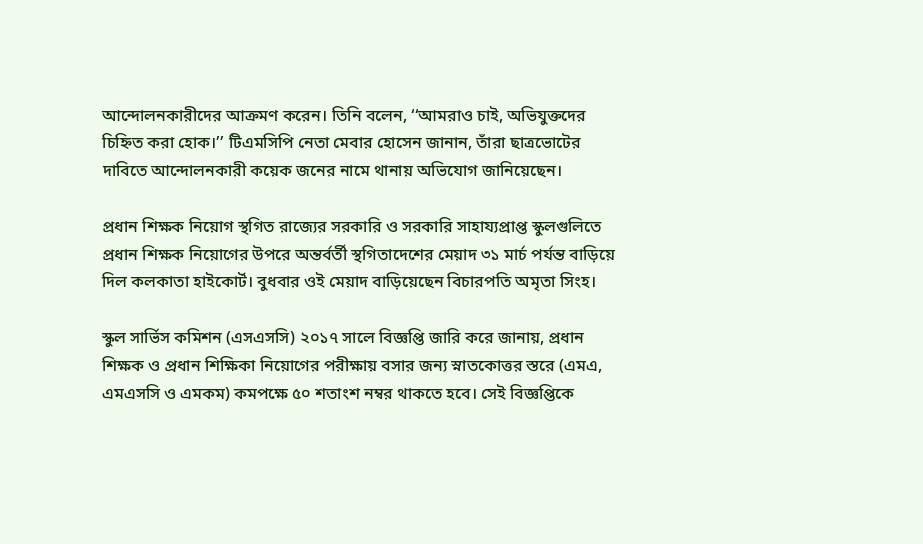আন্দোলনকারীদের আক্রমণ করেন। তিনি বলেন, ‘‘আমরাও চাই, অভিযুক্তদের চিহ্নিত করা হোক।’’ টিএমসিপি নেতা মেবার হোসেন জানান, তাঁরা ছাত্রভোটের দাবিতে আন্দোলনকারী কয়েক জনের নামে থানায় অভিযোগ জানিয়েছেন।

প্রধান শিক্ষক নিয়োগ স্থগিত রাজ্যের সরকারি ও সরকারি সাহায্যপ্রাপ্ত স্কুলগুলিতে প্রধান শিক্ষক নিয়োগের উপরে অন্তর্বর্তী স্থগিতাদেশের মেয়াদ ৩১ মার্চ পর্যন্ত বাড়িয়ে দিল কলকাতা হাইকোর্ট। বুধবার ওই মেয়াদ বাড়িয়েছেন বিচারপতি অমৃতা সিংহ।

স্কুল সার্ভিস কমিশন (এসএসসি) ২০১৭ সালে বিজ্ঞপ্তি জারি করে জানায়, প্রধান শিক্ষক ও প্রধান শিক্ষিকা নিয়োগের পরীক্ষায় বসার জন্য স্নাতকোত্তর স্তরে (এমএ, এমএসসি ও এমকম) কমপক্ষে ৫০ শতাংশ নম্বর থাকতে হবে। সেই বিজ্ঞপ্তিকে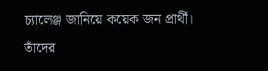চ্যালেঞ্জ জানিয়ে কয়েক জন প্রার্থী। তাঁদের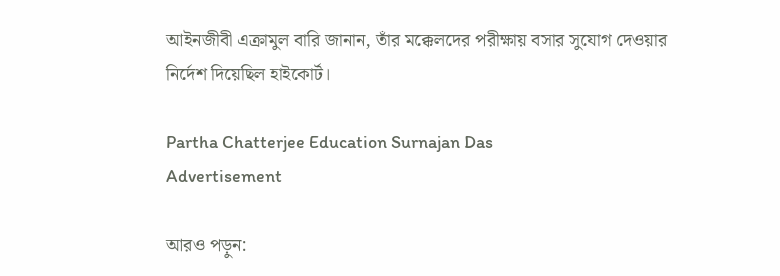আইনজীবী এক্রামুল বারি জানান, তাঁর মক্কেলদের পরীক্ষায় বসার সুযোগ দেওয়ার নির্দেশ দিয়েছিল হাইকোর্ট।

Partha Chatterjee Education Surnajan Das
Advertisement

আরও পড়ুন: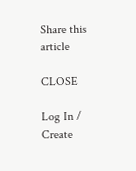Share this article

CLOSE

Log In / Create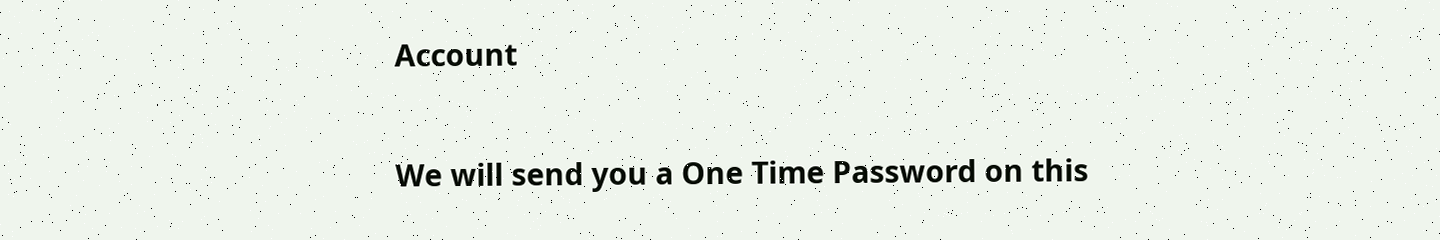Account

We will send you a One Time Password on this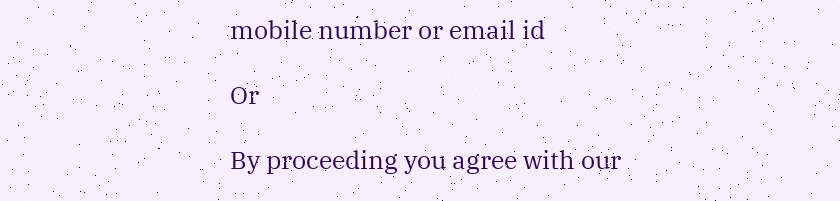mobile number or email id

Or

By proceeding you agree with our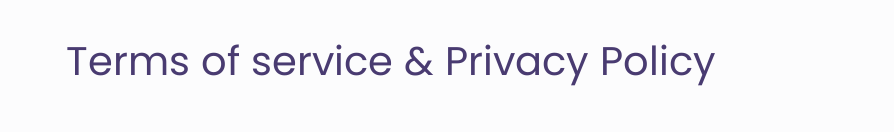Terms of service & Privacy Policy